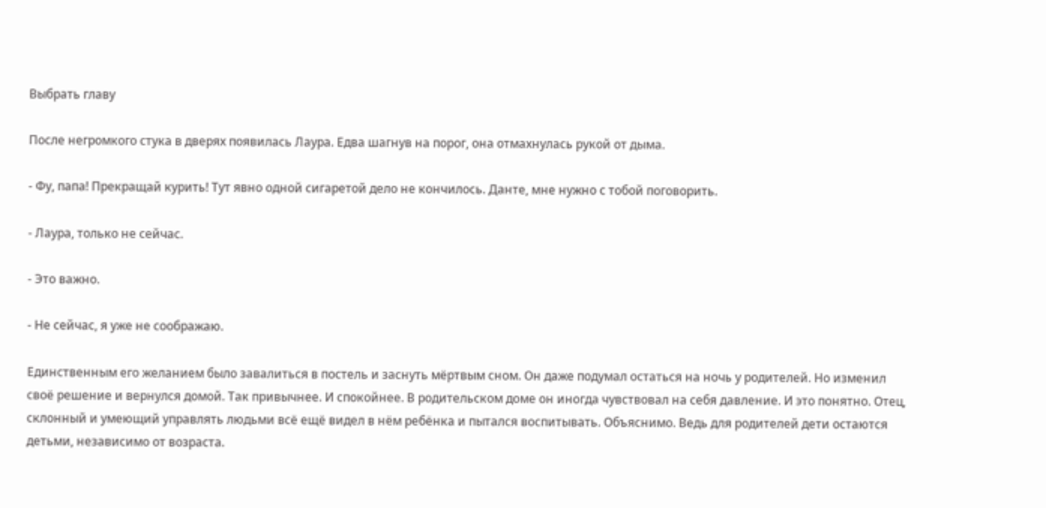Выбрать главу

После негромкого стука в дверях появилась Лаура. Едва шагнув на порог, она отмахнулась рукой от дыма.

- Фу, папа! Прекращай курить! Тут явно одной сигаретой дело не кончилось. Данте, мне нужно с тобой поговорить.

- Лаура, только не сейчас.

- Это важно.

- Не сейчас, я уже не соображаю.

Единственным его желанием было завалиться в постель и заснуть мёртвым сном. Он даже подумал остаться на ночь у родителей. Но изменил своё решение и вернулся домой. Так привычнее. И спокойнее. В родительском доме он иногда чувствовал на себя давление. И это понятно. Отец, склонный и умеющий управлять людьми всё ещё видел в нём ребёнка и пытался воспитывать. Объяснимо. Ведь для родителей дети остаются детьми, независимо от возраста.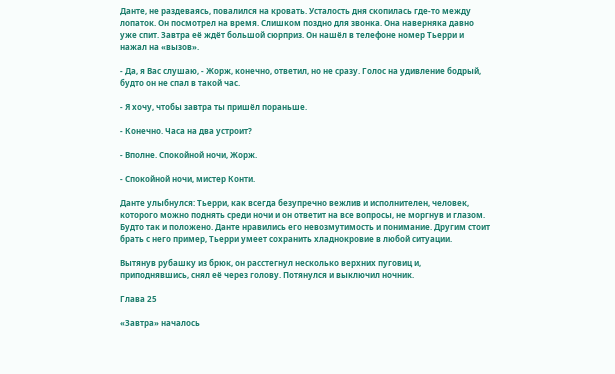Данте, не раздеваясь, повалился на кровать. Усталость дня скопилась где-то между лопаток. Он посмотрел на время. Слишком поздно для звонка. Она наверняка давно уже спит. Завтра её ждёт большой сюрприз. Он нашёл в телефоне номер Тьерри и нажал на «вызов».

- Да, я Вас слушаю, - Жорж, конечно, ответил, но не сразу. Голос на удивление бодрый, будто он не спал в такой час.

- Я хочу, чтобы завтра ты пришёл пораньше.

- Конечно. Часа на два устроит?

- Вполне. Спокойной ночи, Жорж.

- Спокойной ночи, мистер Конти.

Данте улыбнулся: Тьерри, как всегда безупречно вежлив и исполнителен, человек, которого можно поднять среди ночи и он ответит на все вопросы, не моргнув и глазом. Будто так и положено. Данте нравились его невозмутимость и понимание. Другим стоит брать с него пример, Тьерри умеет сохранить хладнокровие в любой ситуации.

Вытянув рубашку из брюк, он расстегнул несколько верхних пуговиц и, приподнявшись, снял её через голову. Потянулся и выключил ночник.

Глава 25

«Завтра» началось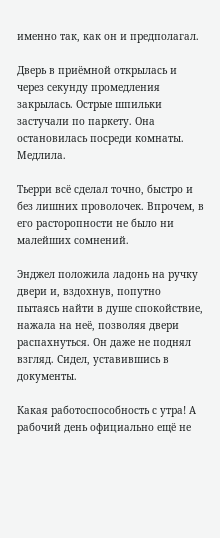именно так, как он и предполагал.

Дверь в приёмной открылась и через секунду промедления закрылась. Острые шпильки застучали по паркету. Она остановилась посреди комнаты. Медлила.

Тьерри всё сделал точно, быстро и без лишних проволочек. Впрочем, в его расторопности не было ни малейших сомнений.

Энджел положила ладонь на ручку двери и, вздохнув, попутно пытаясь найти в душе спокойствие, нажала на неё, позволяя двери распахнуться. Он даже не поднял взгляд. Сидел, уставившись в документы.

Какая работоспособность с утра! А рабочий день официально ещё не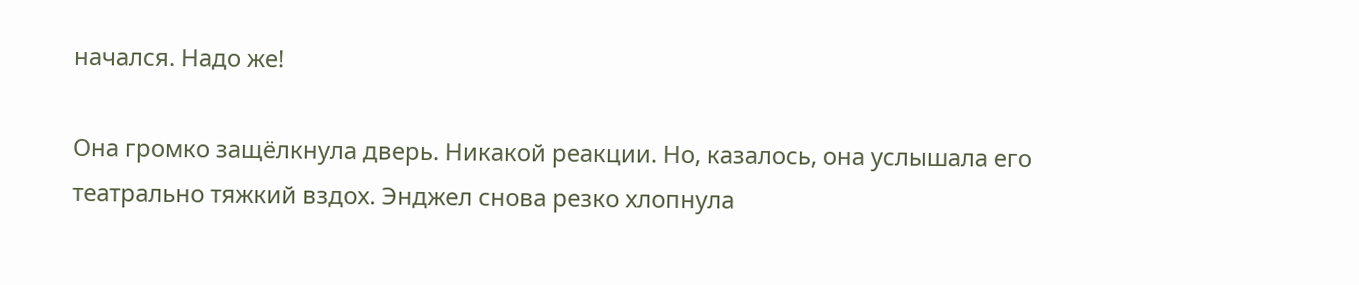начался. Надо же!

Она громко защёлкнула дверь. Никакой реакции. Но, казалось, она услышала его театрально тяжкий вздох. Энджел снова резко хлопнула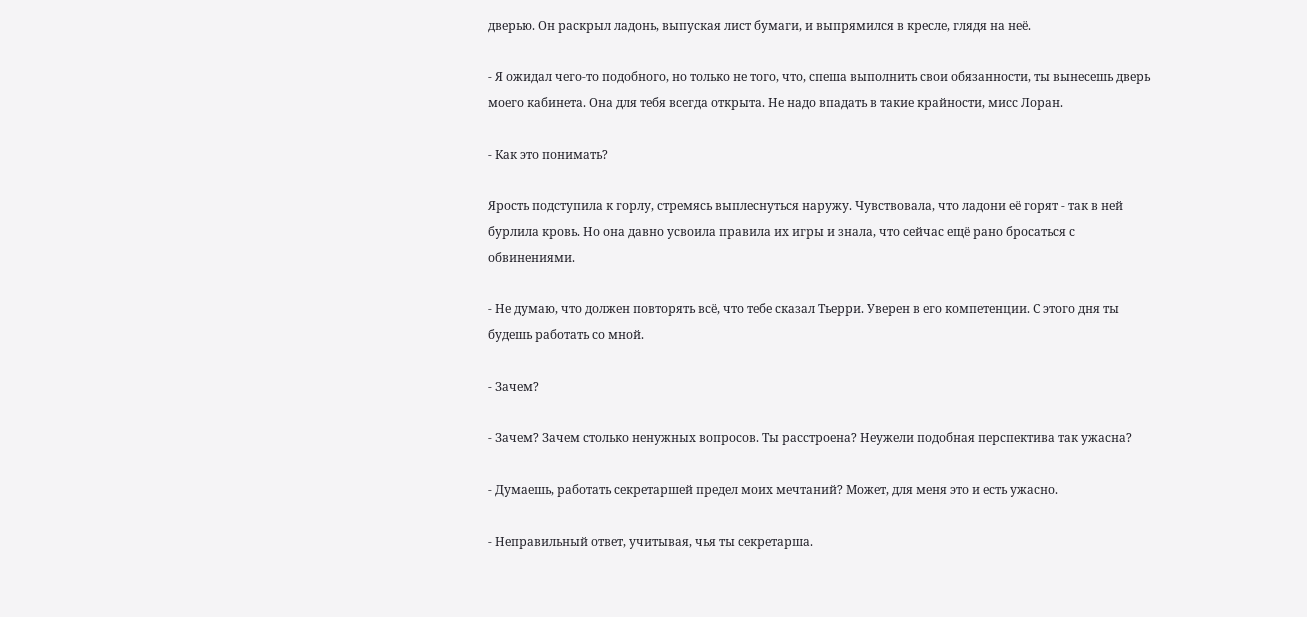дверью. Он раскрыл ладонь, выпуская лист бумаги, и выпрямился в кресле, глядя на неё.

- Я ожидал чего-то подобного, но только не того, что, спеша выполнить свои обязанности, ты вынесешь дверь моего кабинета. Она для тебя всегда открыта. Не надо впадать в такие крайности, мисс Лоран.

- Как это понимать?

Ярость подступила к горлу, стремясь выплеснуться наружу. Чувствовала, что ладони её горят - так в ней бурлила кровь. Но она давно усвоила правила их игры и знала, что сейчас ещё рано бросаться с обвинениями.

- Не думаю, что должен повторять всё, что тебе сказал Тьерри. Уверен в его компетенции. С этого дня ты будешь работать со мной.

- Зачем?

- Зачем? Зачем столько ненужных вопросов. Ты расстроена? Неужели подобная перспектива так ужасна?

- Думаешь, работать секретаршей предел моих мечтаний? Может, для меня это и есть ужасно.

- Неправильный ответ, учитывая, чья ты секретарша.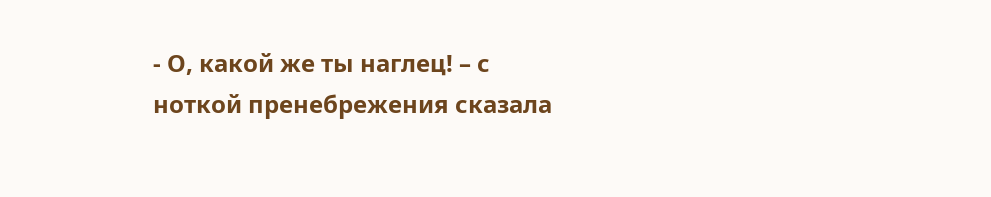- О, какой же ты наглец! – с ноткой пренебрежения сказала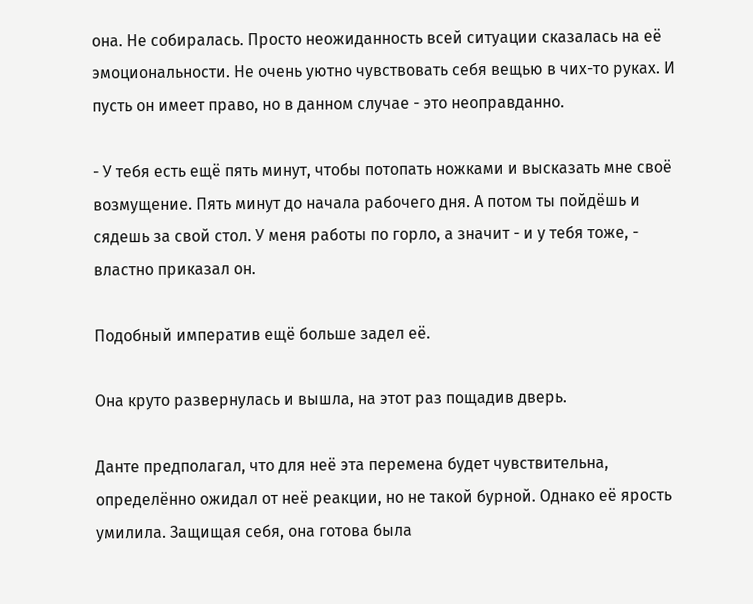она. Не собиралась. Просто неожиданность всей ситуации сказалась на её эмоциональности. Не очень уютно чувствовать себя вещью в чих-то руках. И пусть он имеет право, но в данном случае - это неоправданно.

- У тебя есть ещё пять минут, чтобы потопать ножками и высказать мне своё возмущение. Пять минут до начала рабочего дня. А потом ты пойдёшь и сядешь за свой стол. У меня работы по горло, а значит - и у тебя тоже, - властно приказал он.

Подобный императив ещё больше задел её.

Она круто развернулась и вышла, на этот раз пощадив дверь.

Данте предполагал, что для неё эта перемена будет чувствительна, определённо ожидал от неё реакции, но не такой бурной. Однако её ярость умилила. Защищая себя, она готова была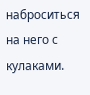наброситься на него с кулаками.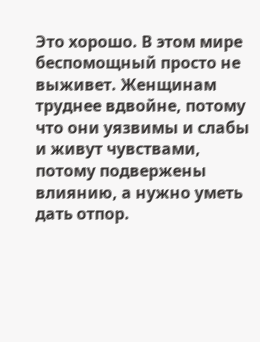Это хорошо. В этом мире беспомощный просто не выживет. Женщинам труднее вдвойне, потому что они уязвимы и слабы и живут чувствами, потому подвержены влиянию, а нужно уметь дать отпор.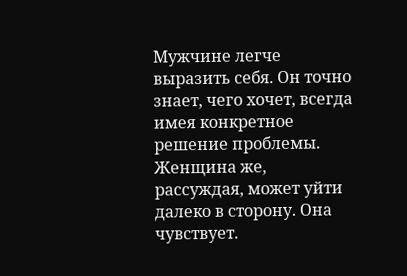Мужчине легче выразить себя. Он точно знает, чего хочет, всегда имея конкретное решение проблемы. Женщина же, рассуждая, может уйти далеко в сторону. Она чувствует.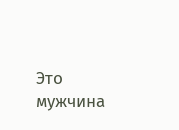Это мужчина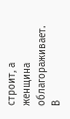строит, а женщина облагораживает. В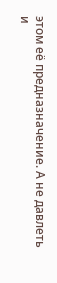этом её предназначение. А не давлеть и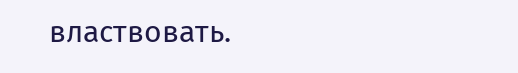властвовать.